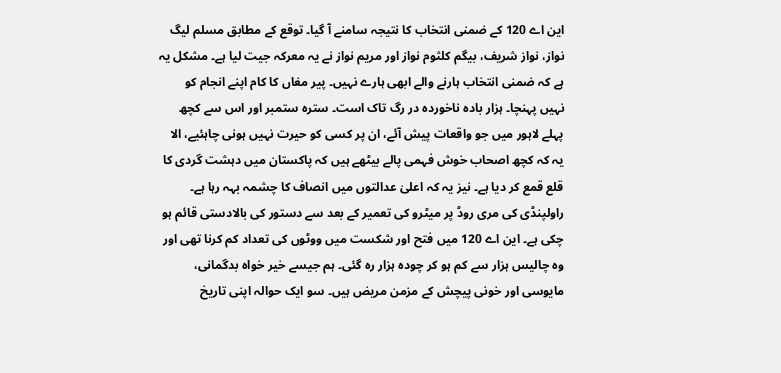این اے 120 کے ضمنی انتخاب کا نتیجہ سامنے آ گیا۔ توقع کے مطابق مسلم لیگ نواز، نواز شریف، بیگم کلثوم نواز اور مریم نواز نے یہ معرکہ جیت لیا ہے۔ مشکل یہ ہے کہ ضمنی انتخاب ہارنے والے ابھی ہارے نہیں۔ پیر مغاں کا کام اپنے انجام کو نہیں پہنچا۔ ہزار بادہ ناخوردہ در رگ تاک است۔ سترہ ستمبر اور اس سے کچھ پہلے لاہور میں جو واقعات پیش آئے، ان پر کسی کو حیرت نہیں ہونی چاہئیے، الا یہ کہ کچھ اصحاب خوش فہمی پالے بیٹھے ہیں کہ پاکستان میں دہشت گردی کا قلع قمع کر دیا ہے۔ نیز یہ کہ اعلیٰ عدالتوں میں انصاف کا چشمہ بہہ رہا ہے۔ راولپنڈی کی مری روڈ پر میٹرو کی تعمیر کے بعد سے دستور کی بالادستی قائم ہو چکی ہے۔ این اے 120 میں فتح اور شکست میں ووٹوں کی تعداد کم کرنا تھی اور وہ چالیس ہزار سے کم ہو کر چودہ ہزار رہ گئی۔ ہم جیسے خیر خواہ بدگمانی، مایوسی اور خونی پیچش کے مزمن مریض ہیں۔ سو ایک حوالہ اپنی تاریخ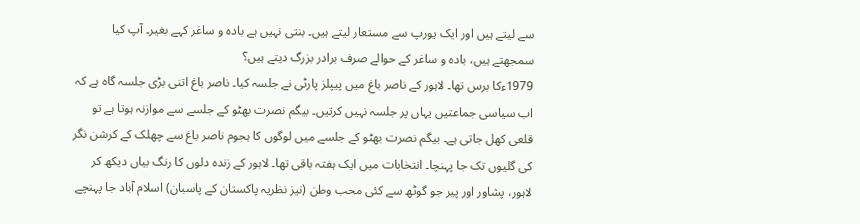سے لیتے ہیں اور ایک یورپ سے مستعار لیتے ہیں۔ بنتی نہیں ہے بادہ و ساغر کہے بغیر۔ آپ کیا سمجھتے ہیں، بادہ و ساغر کے حوالے صرف برادر بزرگ دیتے ہیں؟
1979ءکا برس تھا۔ لاہور کے ناصر باغ میں پیپلز پارٹی نے جلسہ کیا۔ ناصر باغ اتنی بڑی جلسہ گاہ ہے کہ اب سیاسی جماعتیں یہاں پر جلسہ نہیں کرتیں۔ بیگم نصرت بھٹو کے جلسے سے موازنہ ہوتا ہے تو قلعی کھل جاتی ہے۔ بیگم نصرت بھٹو کے جلسے میں لوگوں کا ہجوم ناصر باغ سے چھلک کے کرشن نگر کی گلیوں تک جا پہنچا۔ انتخابات میں ایک ہفتہ باقی تھا۔ لاہور کے زندہ دلوں کا رنگ بیاں دیکھ کر لاہور، پشاور اور پیر جو گوٹھ سے کئی محب وطن (نیز نظریہ پاکستان کے پاسبان) اسلام آباد جا پہنچے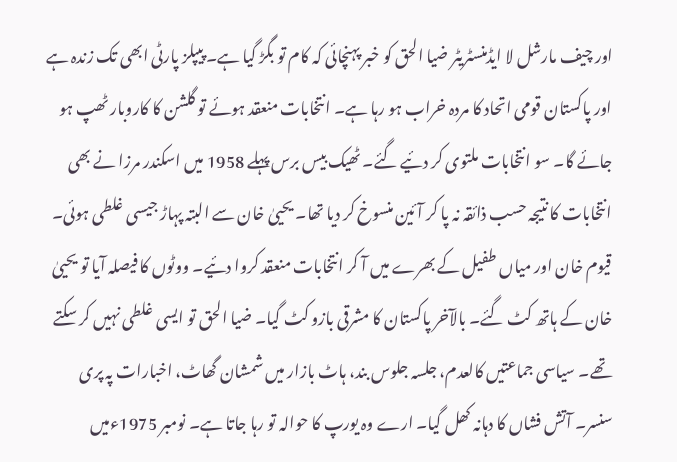اور چیف مارشل لا ایڈمنسٹریٹر ضیا الحق کو خبر پہنچائی کہ کام تو بگڑ گیا ہے۔ پیپلز پارٹی ابھی تک زندہ ہے اور پاکستان قومی اتحاد کا مردہ خراب ہو رہا ہے۔ انتخابات منعقد ہوئے تو گلشن کا کاروبار ٹھپ ہو جائے گا۔ سو انتخابات ملتوی کر دئیے گئے۔ ٹھیک بیس برس پہلے 1958 میں اسکندر مرزا نے بھی انتخابات کا نتیجہ حسب ذائقہ نہ پا کر آئین منسوخ کر دیا تھا۔ یحییٰ خان سے البتہ پہاڑ جیسی غلطی ہوئی۔ قیوم خان اور میاں طفیل کے بھرے میں آ کر انتخابات منعقد کروا دئیے۔ ووٹوں کا فیصلہ آیا تو یحییٰ خان کے ہاتھ کٹ گئے۔ بالآخر پاکستان کا مشرقی بازو کٹ گیا۔ ضیا الحق تو ایسی غلطی نہیں کر سکتے تھے۔ سیاسی جماعتیں کالعدم، جلسہ جلوس بند، ہاٹ بازار میں شمشان گھاٹ، اخبارات پہ پری سنسر۔ آتش فشاں کا دہانہ کھل گیا۔ ارے وہ یورپ کا حوالہ تو رہا جاتا ہے۔ نومبر 1975ءمیں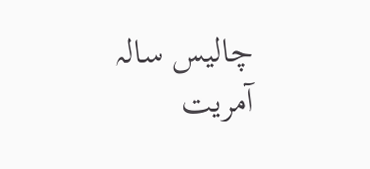چالیس سالہ آمریت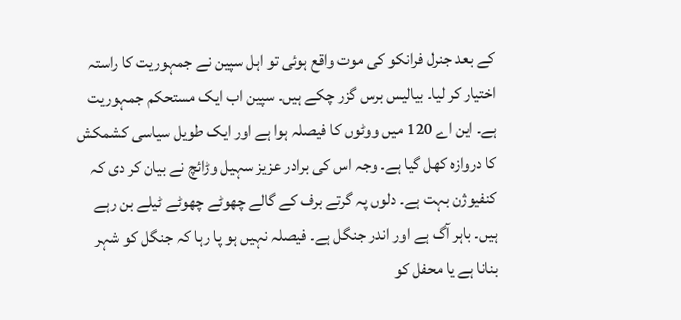کے بعد جنرل فرانکو کی موت واقع ہوئی تو اہل سپین نے جمہوریت کا راستہ اختیار کر لیا۔ بیالیس برس گزر چکے ہیں۔ سپین اب ایک مستحکم جمہوریت ہے۔ این اے 120 میں ووٹوں کا فیصلہ ہوا ہے اور ایک طویل سیاسی کشمکش کا دروازہ کھل گیا ہے۔ وجہ اس کی برادر عزیز سہیل وڑائچ نے بیان کر دی کہ کنفیوژن بہت ہے۔ دلوں پہ گرتے برف کے گالے چھوٹے چھوٹے ٹیلے بن رہے ہیں۔ باہر آگ ہے اور اندر جنگل ہے۔ فیصلہ نہیں ہو پا رہا کہ جنگل کو شہر بنانا ہے یا محفل کو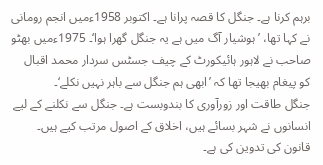برہم کرنا ہے۔ جنگل کا قصہ پرانا ہے۔ اکتوبر 1958ءمیں انجم رومانی نے کہا تھا، ’ہوشیار آگ میں ہے یہ جنگل گھرا ہوا‘۔ 1975ءمیں بھٹو صاحب نے لاہور ہائیکورٹ کے چیف جسٹس سردار محمد اقبال کو پیغام بھیجا تھا کہ ’ابھی ہم جنگل سے باہر نہیں نکلے‘۔
جنگل طاقت اور زورآوری کا بندوبست ہے۔ جنگل سے نکلنے کے لیے انسانوں نے شہر بسائے ہیں، اخلاق کے اصول مرتب کیے ہیں۔ قانون کی تدوین کی ہے۔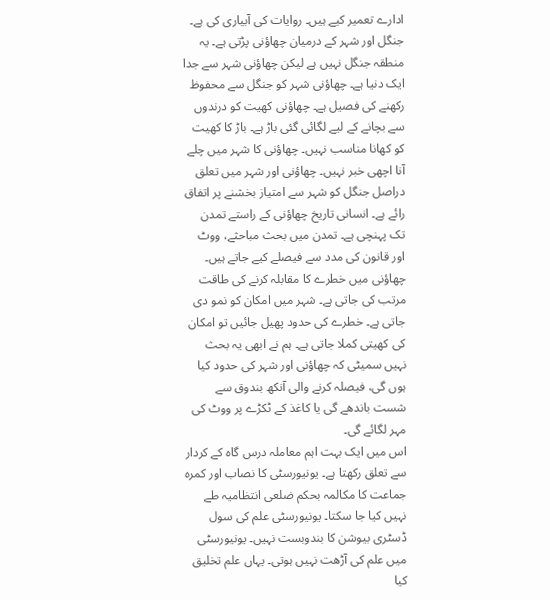ادارے تعمیر کیے ہیں۔ روایات کی آبیاری کی ہے۔ جنگل اور شہر کے درمیان چھاؤنی پڑتی ہے۔ یہ منطقہ جنگل نہیں ہے لیکن چھاؤنی شہر سے جدا ایک دنیا ہے۔ چھاؤنی شہر کو جنگل سے محفوظ رکھنے کی فصیل ہے۔ چھاؤنی کھیت کو درندوں سے بچانے کے لیے لگائی گئی باڑ ہے۔ باڑ کا کھیت کو کھانا مناسب نہیں۔ چھاؤنی کا شہر میں چلے آنا اچھی خبر نہیں۔ چھاؤنی اور شہر میں تعلق دراصل جنگل کو شہر سے امتیاز بخشنے پر اتفاق رائے ہے۔ انسانی تاریخ چھاؤنی کے راستے تمدن تک پہنچی ہے۔ تمدن میں بحث مباحثے، ووٹ اور قانون کی مدد سے فیصلے کیے جاتے ہیں۔ چھاؤنی میں خطرے کا مقابلہ کرنے کی طاقت مرتب کی جاتی ہے۔ شہر میں امکان کو نمو دی جاتی ہے۔ خطرے کی حدود پھیل جائیں تو امکان کی کھیتی کملا جاتی ہے۔ ہم نے ابھی یہ بحث نہیں سمیٹی کہ چھاؤنی اور شہر کی حدود کیا ہوں گی، فیصلہ کرنے والی آنکھ بندوق سے شست باندھے گی یا کاغذ کے ٹکڑے پر ووٹ کی مہر لگائے گی۔
اس میں ایک بہت اہم معاملہ درس گاہ کے کردار سے تعلق رکھتا ہے۔ یونیورسٹی کا نصاب اور کمرہ جماعت کا مکالمہ بحکم ضلعی انتظامیہ طے نہیں کیا جا سکتا۔ یونیورسٹی علم کی سول ڈسٹری بیوشن کا بندوبست نہیں۔ یونیورسٹی میں علم کی آڑھت نہیں ہوتی۔ یہاں علم تخلیق کیا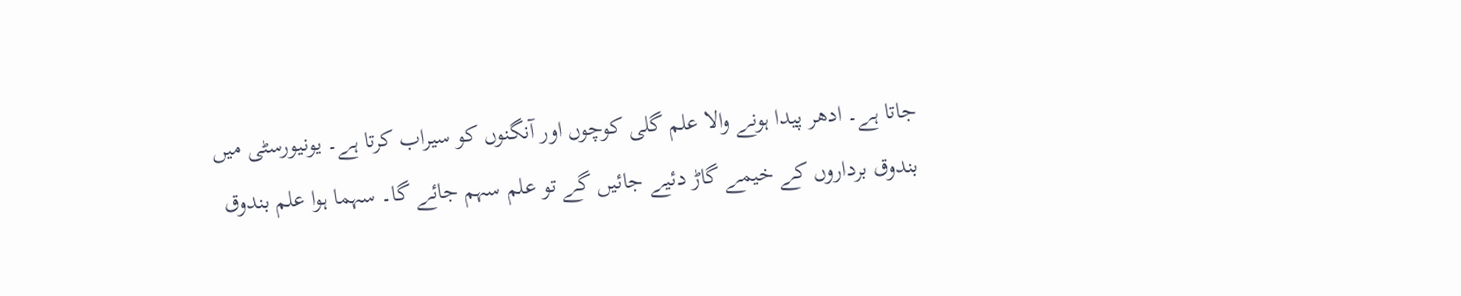جاتا ہے۔ ادھر پیدا ہونے والا علم گلی کوچوں اور آنگنوں کو سیراب کرتا ہے۔ یونیورسٹی میں بندوق برداروں کے خیمے گاڑ دئیے جائیں گے تو علم سہم جائے گا۔ سہما ہوا علم بندوق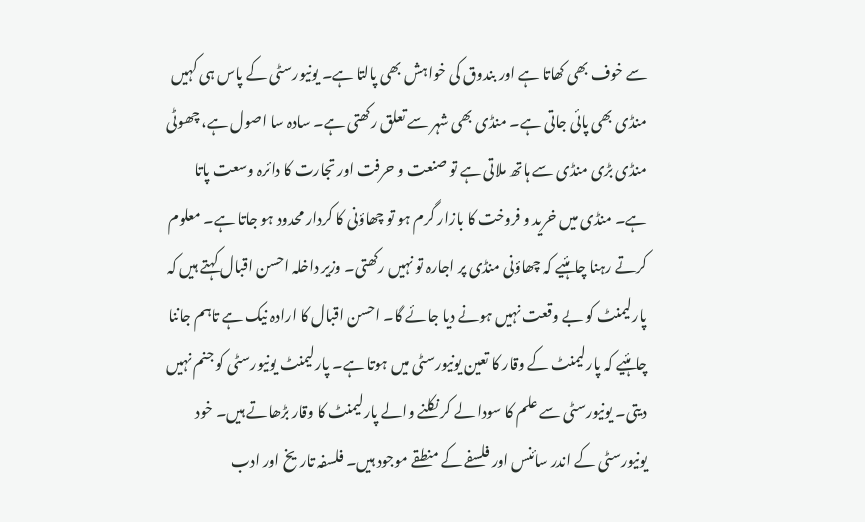سے خوف بھی کھاتا ہے اور بندوق کی خواہش بھی پالتا ہے۔ یونیورسٹی کے پاس ہی کہیں منڈی بھی پائی جاتی ہے۔ منڈی بھی شہر سے تعلق رکھتی ہے۔ سادہ سا اصول ہے، چھوٹی منڈی بڑی منڈی سے ہاتھ ملاتی ہے تو صنعت و حرفت اور تجارت کا دائرہ وسعت پاتا ہے۔ منڈی میں خرید و فروخت کا بازار گرم ہو تو چھاؤنی کا کردار محدود ہو جاتا ہے۔ معلوم کرتے رہنا چاہئیے کہ چھاؤنی منڈی پر اجارہ تو نہیں رکھتی۔ وزیر داخلہ احسن اقبال کہتے ہیں کہ پارلیمنٹ کو بے وقعت نہیں ہونے دیا جائے گا۔ احسن اقبال کا ارادہ نیک ہے تاہم جاننا چاہئیے کہ پارلیمنٹ کے وقار کا تعین یونیورسٹی میں ہوتا ہے۔ پارلیمنٹ یونیورسٹی کو جنم نہیں دیتی۔ یونیورسٹی سے علم کا سودا لے کر نکلنے والے پارلیمنٹ کا وقار بڑھاتے ہیں۔ خود یونیورسٹی کے اندر سائنس اور فلسفے کے منطقے موجود ہیں۔ فلسفہ تاریخ اور ادب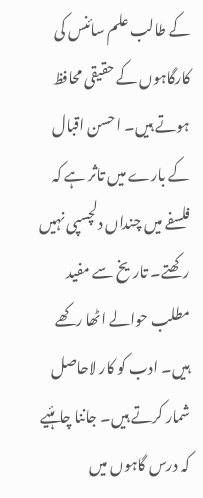کے طالب علم سائنس کی کارگاہوں کے حقیقی محافظ ہوتے ہیں۔ احسن اقبال کے بارے میں تاثر ہے کہ فلسفے میں چنداں دلچسپی نہیں رکھتے۔ تاریخ سے مفید مطلب حوالے اٹھا رکھے ہیں۔ ادب کو کار لاحاصل شمار کرتے ہیں۔ جاننا چاہئیے کہ درس گاہوں میں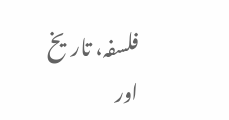فلسفہ، تاریخ اور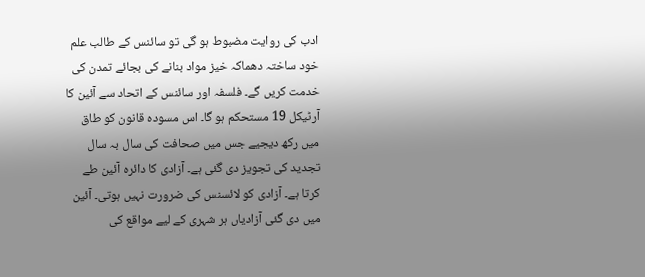ادب کی روایت مضبوط ہو گی تو سائنس کے طالب علم خود ساختہ دھماکہ خیز مواد بنانے کی بجائے تمدن کی خدمت کریں گے۔ فلسفہ اور سائنس کے اتحاد سے آئین کا آرٹیکل 19 مستحکم ہو گا۔ اس مسودہ قانون کو طاق میں رکھ دیجیے جس میں صحافت کی سال بہ سال تجدید کی تجویز دی گئی ہے۔ آزادی کا دائرہ آئین طے کرتا ہے۔ آزادی کو لائسنس کی ضرورت نہیں ہوتی۔ آئین میں دی گئی آزادیاں ہر شہری کے لیے مواقع کی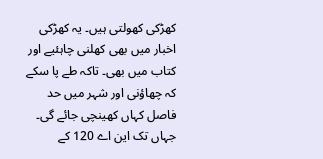کھڑکی کھولتی ہیں۔ یہ کھڑکی اخبار میں بھی کھلنی چاہئیے اور کتاب میں بھی۔ تاکہ طے پا سکے کہ چھاؤنی اور شہر میں حد فاصل کہاں کھینچی جائے گی۔ جہاں تک این اے 120 کے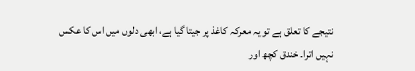نتیجے کا تعلق ہے تو یہ معرکہ کاغذ پر جیتا گیا ہے، ابھی دلوں میں اس کا عکس نہیں اترا۔ خندق کچھ اور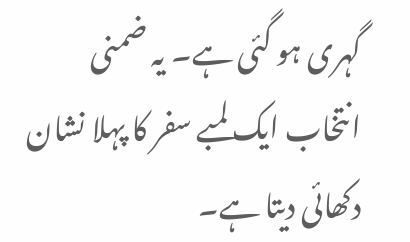گہری ہو گئی ہے۔ یہ ضمنی انتخاب ایک لمبے سفر کا پہلا نشان دکھائی دیتا ہے۔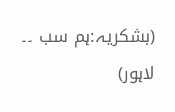(بشکریہ:ہم سب ۔۔ لاہور)